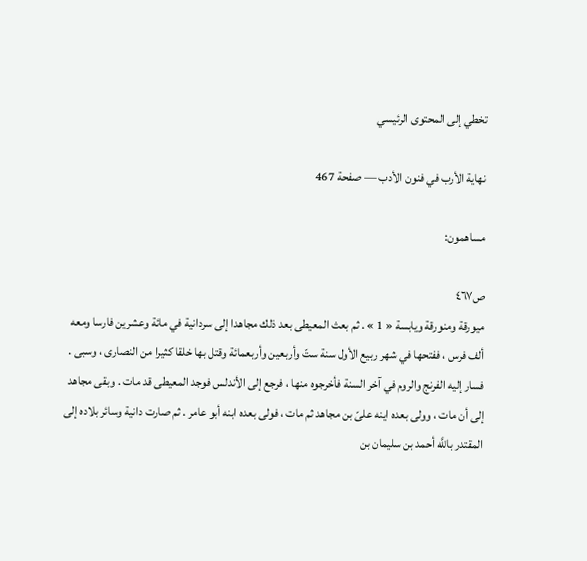تخطي إلى المحتوى الرئيسي

نهاية الأرب في فنون الأدب — صفحة 467

مساهمون:

ص٤٦٧
ميورقة ومنورقة ويابسة « 1 » . ثم بعث المعيطى بعد ذلك مجاهدا إلى سردانية في مائة وعشرين فارسا ومعه ألف فرس ، ففتحها في شهر ربيع الأول سنة ستّ وأربعين وأربعمائة وقتل بها خلقا كثيرا من النصارى ، وسبى . فسار إليه الفرنج والروم في آخر السنة فأخرجوه منها ، فرجع إلى الأندلس فوجد المعيطى قد مات . وبقى مجاهد إلى أن مات ، وولى بعده اينه علىّ بن مجاهد ثم مات ، فولى بعده ابنه أبو عامر . ثم صارت دانية وسائر بلاده إلى المقتدر باللَّه أحمد بن سليمان بن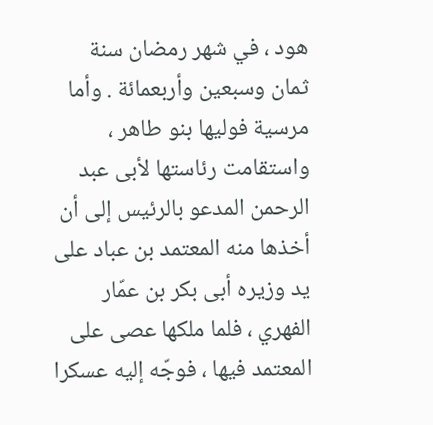هود ، في شهر رمضان سنة ثمان وسبعين وأربعمائة . وأما مرسية فوليها بنو طاهر ، واستقامت رئاستها لأبى عبد الرحمن المدعو بالرئيس إلى أن أخذها منه المعتمد بن عباد على يد وزيره أبى بكر بن عمّار الفهري ، فلما ملكها عصى على المعتمد فيها ، فوجّه إليه عسكرا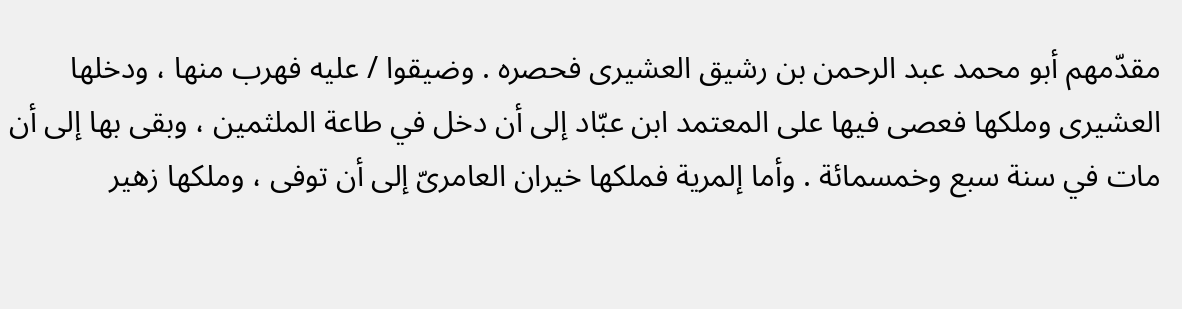مقدّمهم أبو محمد عبد الرحمن بن رشيق العشيرى فحصره . وضيقوا / عليه فهرب منها ، ودخلها العشيرى وملكها فعصى فيها على المعتمد ابن عبّاد إلى أن دخل في طاعة الملثمين ، وبقى بها إلى أن مات في سنة سبع وخمسمائة . وأما إلمرية فملكها خيران العامرىّ إلى أن توفى ، وملكها زهير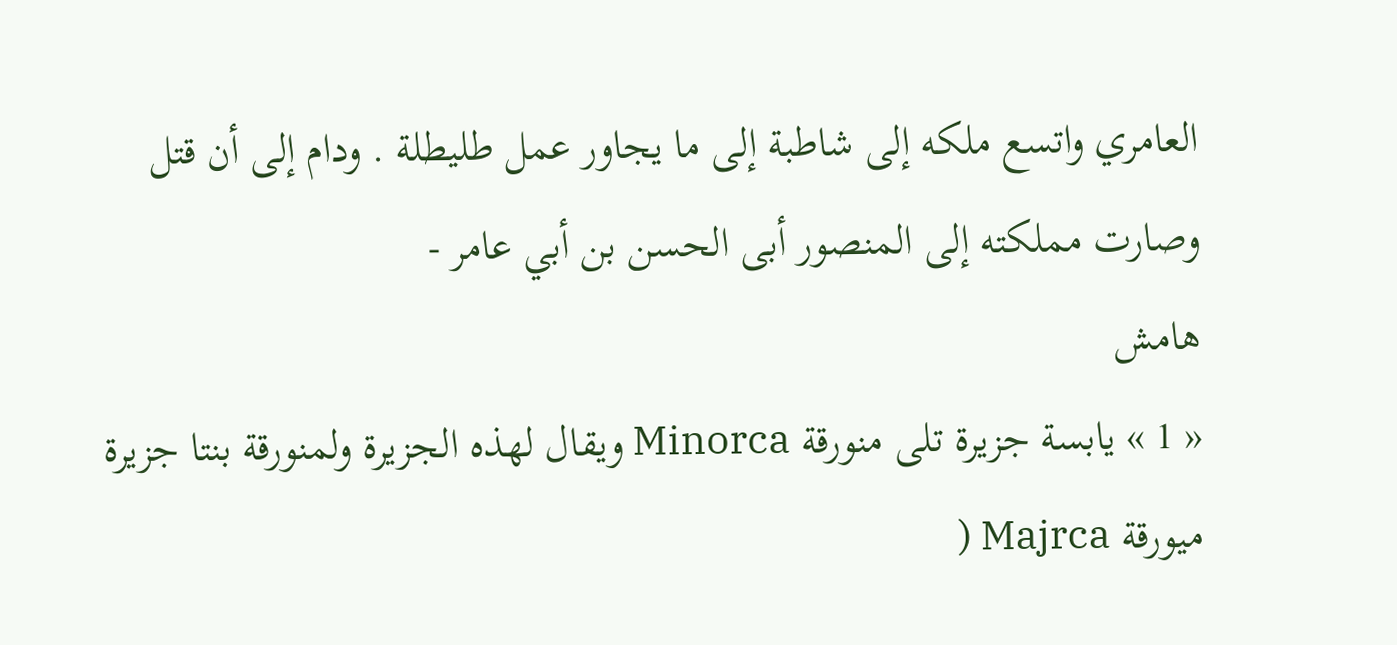العامري واتسع ملكه إلى شاطبة إلى ما يجاور عمل طليطلة . ودام إلى أن قتل وصارت مملكته إلى المنصور أبى الحسن بن أبي عامر -
هامش
« 1 » يابسة جزيرة تلى منورقة Minorca ويقال لهذه الجزيرة ولمنورقة بنتا جزيرة ميورقة Majrca (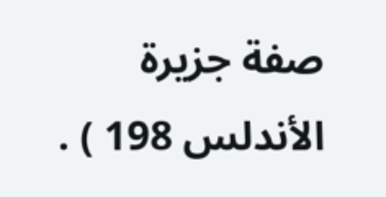صفة جزيرة الأندلس 198 ) .